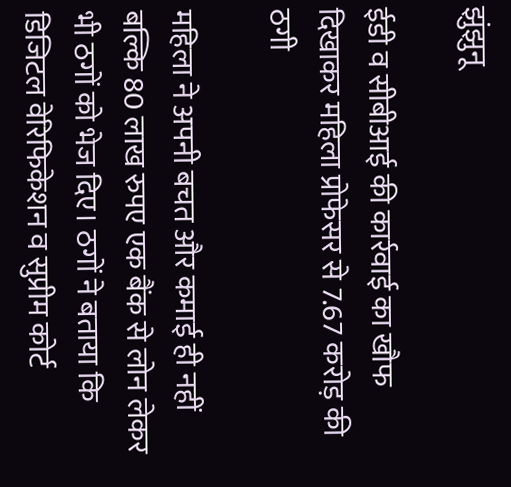झुंझुनू

ईडी व सीबीआई की कार्रवाई का खौफ दिखाकर महिला प्रोफेसर से 7.67 करोड़ की ठगी

महिला ने अपनी बचत और कमाई ही नहीं बल्कि 80 लाख रुपए एक बैंक से लोन लेकर भी ठगों को भेज दिए। ठगों ने बताया कि डिजिटल वेरिफिकेशन व सुप्रीम कोर्ट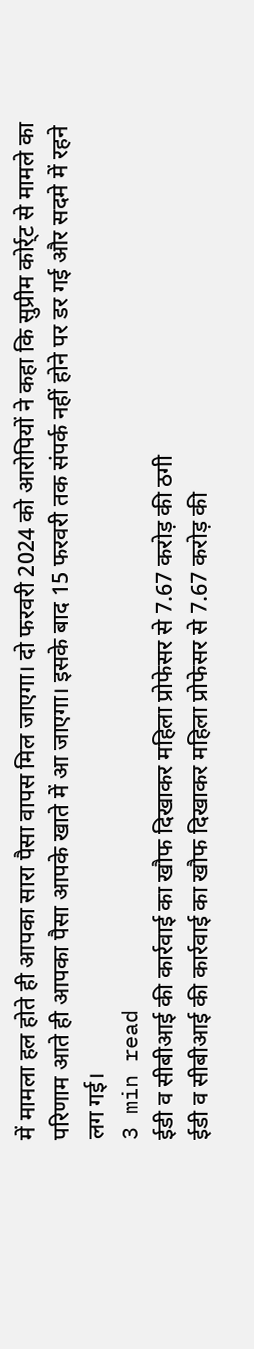में मामला हल होते ही आपका सारा पैसा वापस मिल जाएगा। दो फरवरी 2024 को आरोपियों ने कहा कि सुप्रीम कोर्र्ट से मामले का परिणाम आते ही आपका पैसा आपके खाते में आ जाएगा। इसके बाद 15 फरवरी तक संपर्क नहीं होने पर डर गई और सदमे में रहने लग गई।
3 min read
ईडी व सीबीआई की कार्रवाई का खौफ दिखाकर महिला प्रोफेसर से 7.67 करोड़ की ठगी
ईडी व सीबीआई की कार्रवाई का खौफ दिखाकर महिला प्रोफेसर से 7.67 करोड़ की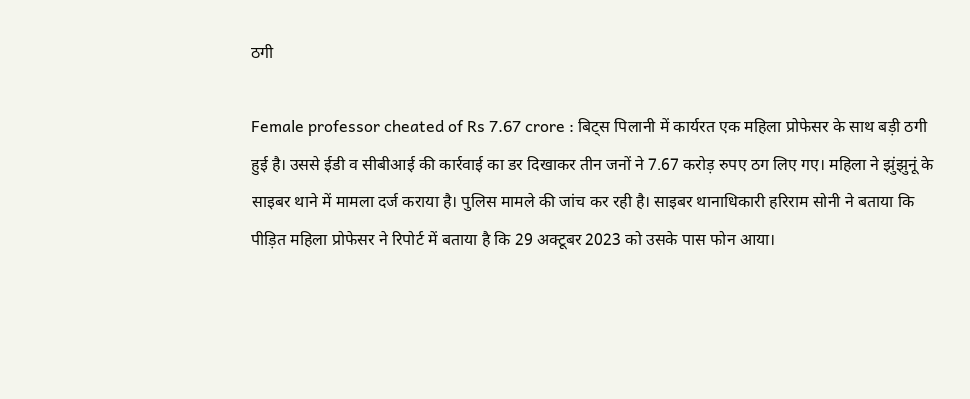ठगी

Female professor cheated of Rs 7.67 crore : बिट्स पिलानी में कार्यरत एक महिला प्रोफेसर के साथ बड़ी ठगी हुई है। उससे ईडी व सीबीआई की कार्रवाई का डर दिखाकर तीन जनों ने 7.67 करोड़ रुपए ठग लिए गए। महिला ने झुंझुनूं के साइबर थाने में मामला दर्ज कराया है। पुलिस मामले की जांच कर रही है। साइबर थानाधिकारी हरिराम सोनी ने बताया कि पीड़ित महिला प्रोफेसर ने रिपोर्ट में बताया है कि 29 अक्टूबर 2023 को उसके पास फोन आया।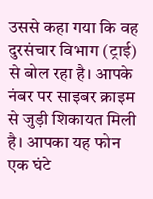उससे कहा गया कि वह दुरसंचार विभाग (ट्राई) से बोल रहा है। आपके नंबर पर साइबर क्राइम से जुड़ी शिकायत मिली है। आपका यह फोन एक घंटे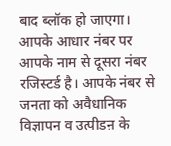बाद ब्लॉक हो जाएगा। आपके आधार नंबर पर आपके नाम से दूसरा नंबर रजिस्टर्ड है। आपके नंबर से जनता को अवैधानिक विज्ञापन व उत्पीडऩ के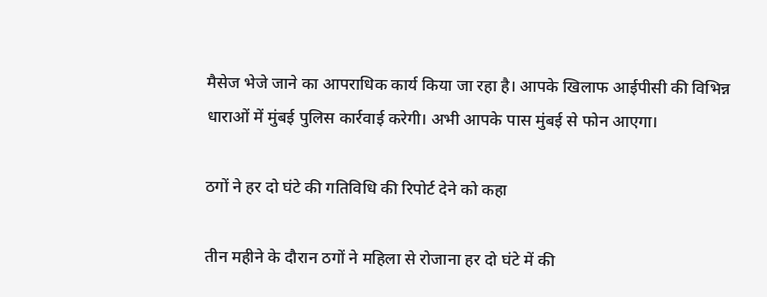मैसेज भेजे जाने का आपराधिक कार्य किया जा रहा है। आपके खिलाफ आईपीसी की विभिन्न धाराओं में मुंबई पुलिस कार्रवाई करेगी। अभी आपके पास मुंबई से फोन आएगा।

ठगों ने हर दो घंटे की गतिविधि की रिपोर्ट देने को कहा

तीन महीने के दौरान ठगों ने महिला से रोजाना हर दो घंटे में की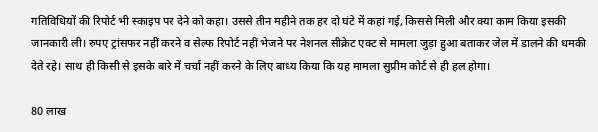गतिविधियों की रिपोर्ट भी स्काइप पर देने को कहा। उससे तीन महीने तक हर दो घंटे में कहां गई, किससे मिली और क्या काम किया इसकी जानकारी ली। रुपए ट्रांसफर नहीं करने व सेल्फ रिपोर्ट नहीं भेजने पर नेशनल सीक्रेट एक्ट से मामला जुड़ा हुआ बताकर जेल में डालने की धमकी देते रहे। साथ ही किसी से इसके बारे में चर्चा नहीं करने के लिए बाध्य किया कि यह मामला सुप्रीम कोर्ट से ही हल होगा।

80 लाख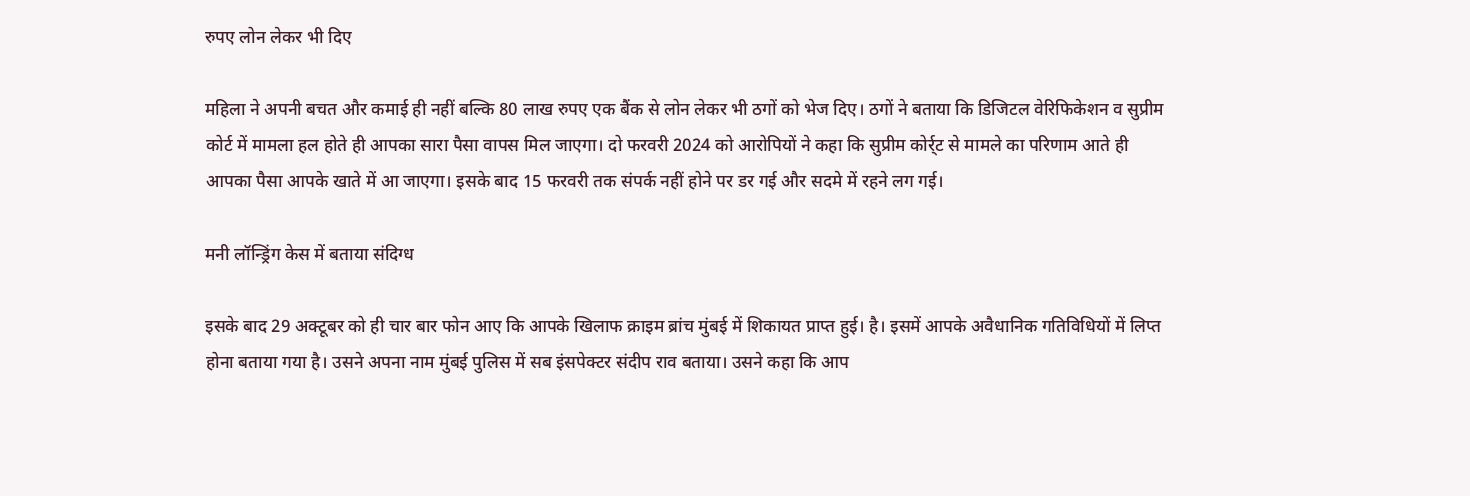रुपए लोन लेकर भी दिए

महिला ने अपनी बचत और कमाई ही नहीं बल्कि 80 लाख रुपए एक बैंक से लोन लेकर भी ठगों को भेज दिए। ठगों ने बताया कि डिजिटल वेरिफिकेशन व सुप्रीम कोर्ट में मामला हल होते ही आपका सारा पैसा वापस मिल जाएगा। दो फरवरी 2024 को आरोपियों ने कहा कि सुप्रीम कोर्र्ट से मामले का परिणाम आते ही आपका पैसा आपके खाते में आ जाएगा। इसके बाद 15 फरवरी तक संपर्क नहीं होने पर डर गई और सदमे में रहने लग गई।

मनी लॉन्ड्रिंग केस में बताया संदिग्ध

इसके बाद 29 अक्टूबर को ही चार बार फोन आए कि आपके खिलाफ क्राइम ब्रांच मुंबई में शिकायत प्राप्त हुई। है। इसमें आपके अवैधानिक गतिविधियों में लिप्त होना बताया गया है। उसने अपना नाम मुंबई पुलिस में सब इंसपेक्टर संदीप राव बताया। उसने कहा कि आप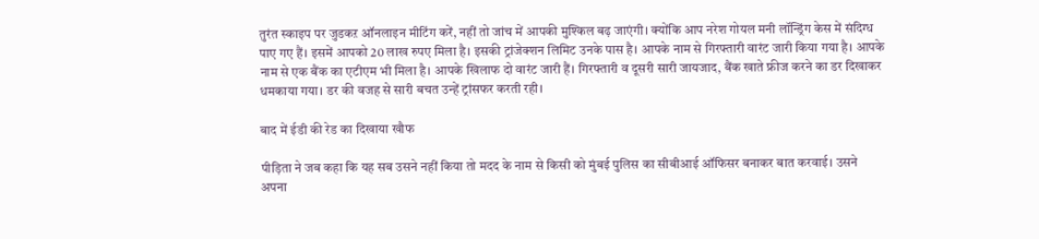तुरंत स्काइप पर जुडकऱ ऑनलाइन मीटिंग करें, नहीं तो जांच में आपकी मुश्किल बढ़ जाएंगी। क्योंकि आप नरेश गोयल मनी लॉन्ड्रिंग केस में संदिग्ध पाए गए हैं। इसमें आपको 20 लाख रुपए मिला है। इसकी ट्रांजेक्शन लिमिट उनके पास है। आपके नाम से गिरफ्तारी वारंट जारी किया गया है। आपके नाम से एक बैंक का एटीएम भी मिला है। आपके खिलाफ दो वारंट जारी हैं। गिरफ्तारी व दूसरी सारी जायजाद, बैंक खाते फ्रीज करने का डर दिखाकर धमकाया गया। डर की वजह से सारी बचत उन्हें ट्रांसफर करती रही।

बाद में ईडी की रेड का दिखाया खौफ

पीड़िता ने जब कहा कि यह सब उसने नहीं किया तो मदद के नाम से किसी को मुंबई पुलिस का सीबीआई ऑफिसर बनाकर बात करवाई। उसने अपना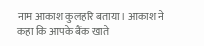नाम आकाश कुलहरि बताया। आकाश ने कहा कि आपके बैंक खाते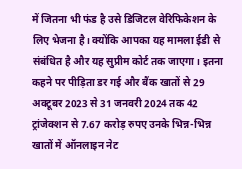में जितना भी फंड है उसे डिजिटल वेरिफिकेशन के लिए भेजना है। क्योंकि आपका यह मामला ईडी से संबंधित है और यह सुप्रीम कोर्ट तक जाएगा। इतना कहने पर पीड़िता डर गई और बैंक खातों से 29 अक्टूबर 2023 से 31 जनवरी 2024 तक 42 ट्रांजेक्शन से 7.67 करोड़ रुपए उनके भिन्न-भिन्न खातों में ऑनलाइन नेट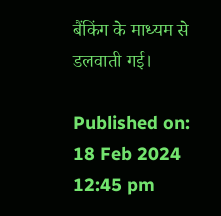बैंकिंग के माध्यम से डलवाती गई।

Published on:
18 Feb 2024 12:45 pm